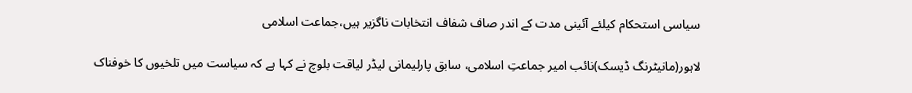سیاسی استحکام کیلئے آئینی مدت کے اندر صاف شفاف انتخابات ناگزیر ہیں،جماعت اسلامی

لاہور(مانیٹرنگ ڈیسک)نائب امیر جماعتِ اسلامی، سابق پارلیمانی لیڈر لیاقت بلوچ نے کہا ہے کہ سیاست میں تلخیوں کا خوفناک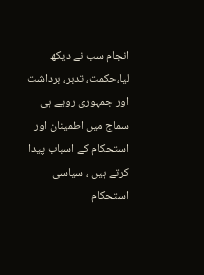انجام سب نے دیکھ لیا،حکمت، تدبر، برداشت اور جمہوری رویے ہی سماج میں اطمینان اور استحکام کے اسباب پیدا کرتے ہیں ، سیاسی استحکام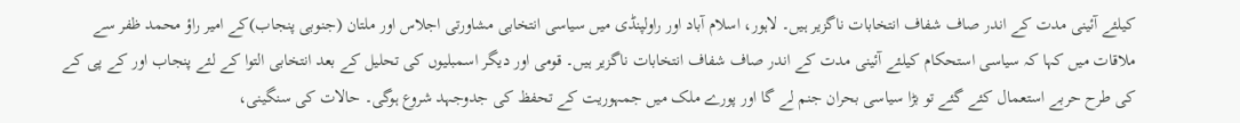کیلئے آئینی مدت کے اندر صاف شفاف انتخابات ناگزیر ہیں۔ لاہور، اسلام آباد اور راولپنڈی میں سیاسی انتخابی مشاورتی اجلاس اور ملتان (جنوبی پنجاب)کے امیر راؤ محمد ظفر سے ملاقات میں کہا کہ سیاسی استحکام کیلئے آئینی مدت کے اندر صاف شفاف انتخابات ناگزیر ہیں۔ قومی اور دیگر اسمبلیوں کی تحلیل کے بعد انتخابی التوا کے لئے پنجاب اور کے پی کے کی طرح حربے استعمال کئے گئے تو بڑا سیاسی بحران جنم لے گا اور پورے ملک میں جمہوریت کے تحفظ کی جدوجہد شروع ہوگی۔ حالات کی سنگینی،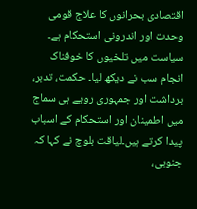اقتصادی بحرانوں کا علاج قومی وحدت اور اندرونی استحکام ہے۔ سیاست میں تلخیوں کا خوفناک انجام سب نے دیکھ لیا۔ حکمت، تدبر، برداشت اور جمہوری رویے ہی سماج میں اطمینان اور استحکام کے اسباب پیدا کرتے ہیں۔لیاقت بلوچ نے کہا کہ جنوبی،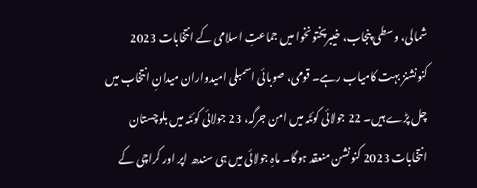شمالی، وسطی پنجاب، خیبرپختونخوا میں جماعتِ اسلامی کے انتخابات 2023 کنونشنز بہت کامیاب رہے۔ قومی، صوبائی اسمبلی امیدواران میدانِ انتخاب میں چل پڑے ہیں۔ 22 جولائی کوئٹہ میں امن جرگہ، 23 جولائی کوئٹہ میں بلوچستان انتخابات 2023 کنونشن منعقد ہوگا۔ ماہِ جولائی میں ہی سندھ اپر اور کراچی کے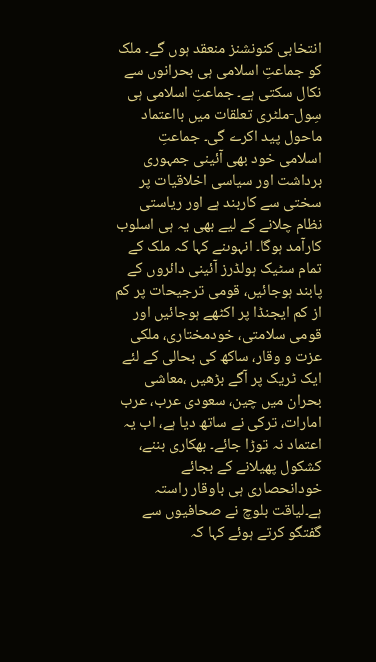انتخابی کنونشنز منعقد ہوں گے۔ ملک کو جماعتِ اسلامی ہی بحرانوں سے نکال سکتی ہے۔ جماعتِ اسلامی ہی سِول-ملٹری تعلقات میں بااعتماد ماحول پید اکرے گی۔ جماعتِ اسلامی خود بھی آئینی جمہوری برداشت اور سیاسی اخلاقیات پر سختی سے کاربند ہے اور ریاستی نظام چلانے کے لیے بھی یہ ہی اسلوب کارآمد ہوگا۔ انہوںنے کہا کہ ملک کے تمام سٹیک ہولڈرز آئینی دائروں کے پابند ہوجائیں، قومی ترجیحات پر کم از کم ایجنڈا پر اکٹھے ہوجائیں اور قومی سلامتی، خودمختاری، ملکی عزت و وقار، ساکھ کی بحالی کے لئے ایک ٹریک پر آگے بڑھیں ،معاشی بحران میں چین، سعودی عرب، عرب امارات، ترکی نے ساتھ دیا ہے، اب یہ اعتماد نہ توڑا جائے۔ بھکاری بننے، کشکول پھیلانے کے بجائے خودانحصاری ہی باوقار راستہ ہے۔لیاقت بلوچ نے صحافیوں سے گفتگو کرتے ہوئے کہا کہ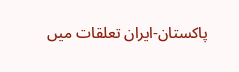پاکستان-ایران تعلقات میں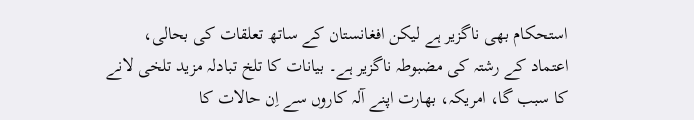استحکام بھی ناگزیر ہے لیکن افغانستان کے ساتھ تعلقات کی بحالی، اعتماد کے رشتہ کی مضبوطہ ناگزیر ہے۔ بیانات کا تلخ تبادلہ مزید تلخی لانے کا سبب گا، امریکہ، بھارت اپنے آلہ کاروں سے اِن حالات کا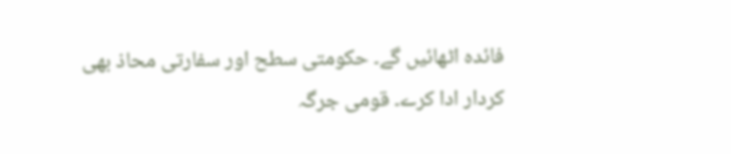فائدہ اٹھائیں گے۔ حکومتی سطح اور سفارتی محاذ بھی کردار ادا کرے۔ قومی جرگہ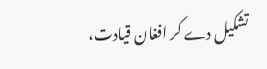تشکیل دے کر افغان قیادت،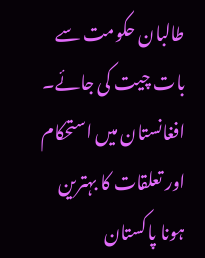طالبان حکومت سے بات چیت کی جائے۔ افغانستان میں استحکام اور تعلقات کا بہترین ہونا پاکستان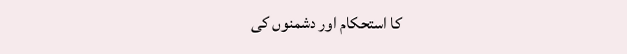کا استحکام اور دشمنوں کی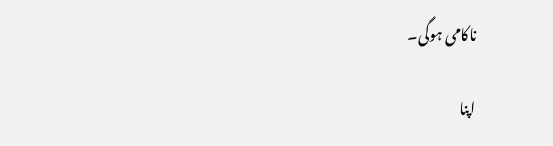ناکامی ہوگی۔

اپنا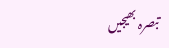تبصرہ بھیجیں